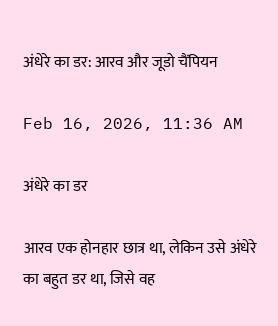अंधेरे का डर: आरव और जूडो चैंपियन

Feb 16, 2026, 11:36 AM

अंधेरे का डर

आरव एक होनहार छात्र था, लेकिन उसे अंधेरे का बहुत डर था, जिसे वह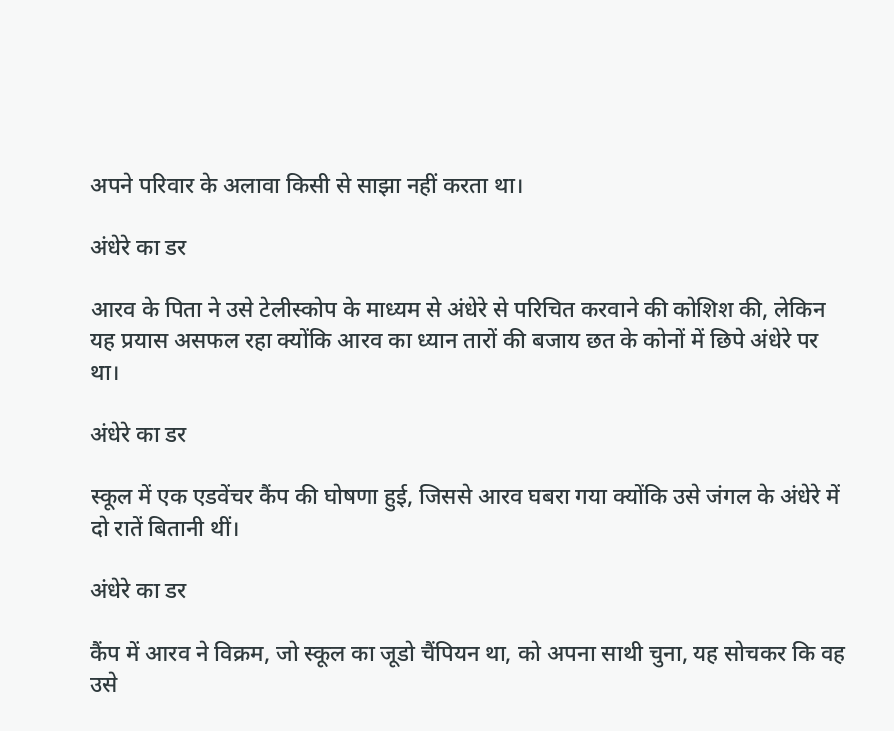अपने परिवार के अलावा किसी से साझा नहीं करता था।

अंधेरे का डर

आरव के पिता ने उसे टेलीस्कोप के माध्यम से अंधेरे से परिचित करवाने की कोशिश की, लेकिन यह प्रयास असफल रहा क्योंकि आरव का ध्यान तारों की बजाय छत के कोनों में छिपे अंधेरे पर था।

अंधेरे का डर

स्कूल में एक एडवेंचर कैंप की घोषणा हुई, जिससे आरव घबरा गया क्योंकि उसे जंगल के अंधेरे में दो रातें बितानी थीं।

अंधेरे का डर

कैंप में आरव ने विक्रम, जो स्कूल का जूडो चैंपियन था, को अपना साथी चुना, यह सोचकर कि वह उसे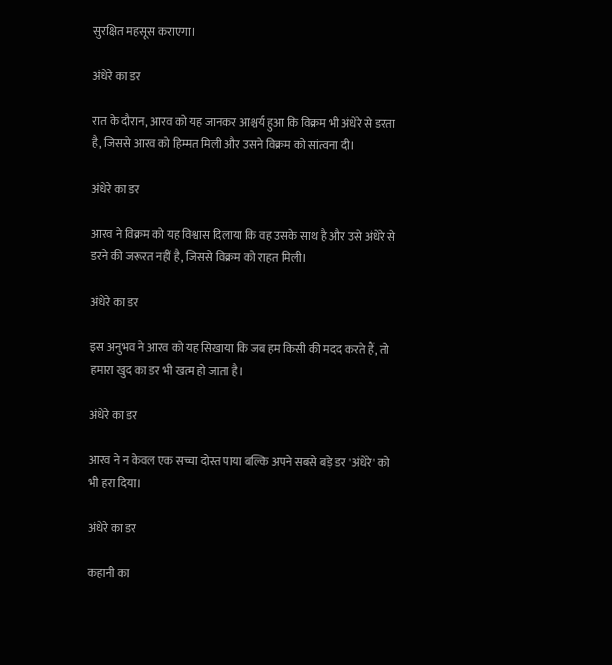सुरक्षित महसूस कराएगा।

अंधेरे का डर

रात के दौरान, आरव को यह जानकर आश्चर्य हुआ कि विक्रम भी अंधेरे से डरता है, जिससे आरव को हिम्मत मिली और उसने विक्रम को सांत्वना दी।

अंधेरे का डर

आरव ने विक्रम को यह विश्वास दिलाया कि वह उसके साथ है और उसे अंधेरे से डरने की जरूरत नहीं है, जिससे विक्रम को राहत मिली।

अंधेरे का डर

इस अनुभव ने आरव को यह सिखाया कि जब हम किसी की मदद करते हैं, तो हमारा खुद का डर भी खत्म हो जाता है।

अंधेरे का डर

आरव ने न केवल एक सच्चा दोस्त पाया बल्कि अपने सबसे बड़े डर 'अंधेरे' को भी हरा दिया।

अंधेरे का डर

कहानी का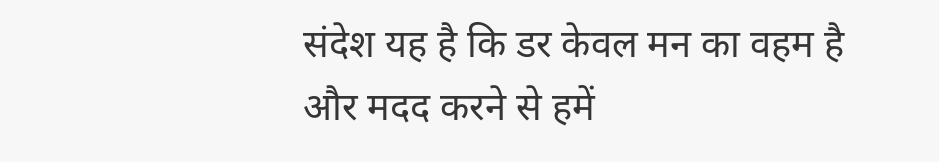संदेश यह है कि डर केवल मन का वहम है और मदद करने से हमें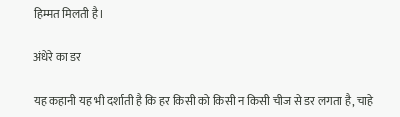हिम्मत मिलती है।

अंधेरे का डर

यह कहानी यह भी दर्शाती है कि हर किसी को किसी न किसी चीज से डर लगता है, चाहे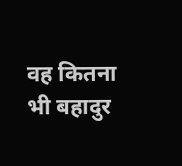वह कितना भी बहादुर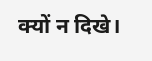क्यों न दिखे।